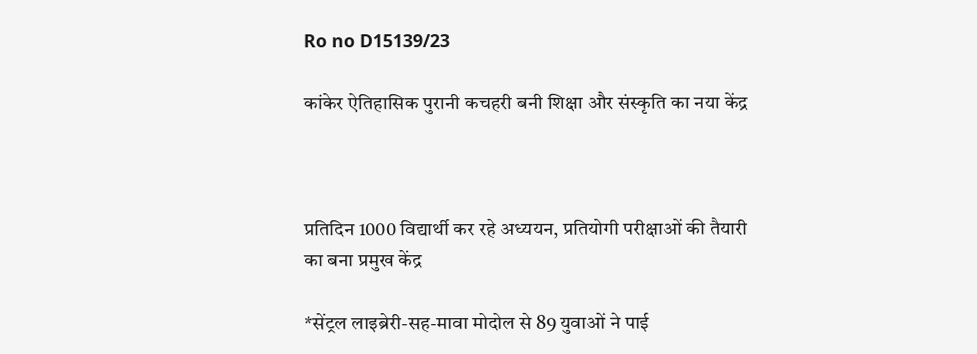Ro no D15139/23

कांकेर ऐतिहासिक पुरानी कचहरी बनी शिक्षा और संस्कृति का नया केंद्र



प्रतिदिन 1000 विद्यार्थी कर रहे अध्ययन, प्रतियोगी परीक्षाओं की तैयारी का बना प्रमुख केंद्र

*सेंट्रल लाइब्रेरी-सह-मावा मोदोल से 89 युवाओं ने पाई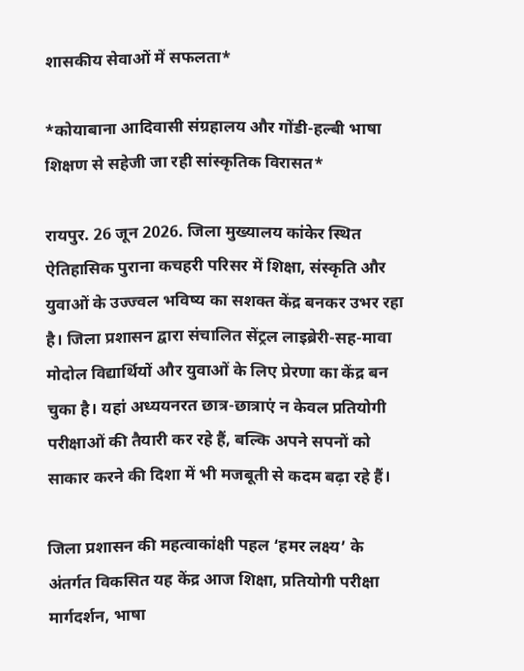शासकीय सेवाओं में सफलता*

*कोयाबाना आदिवासी संग्रहालय और गोंडी-हल्बी भाषा शिक्षण से सहेजी जा रही सांस्कृतिक विरासत*

रायपुर. 26 जून 2026. जिला मुख्यालय कांकेर स्थित ऐतिहासिक पुराना कचहरी परिसर में शिक्षा, संस्कृति और युवाओं के उज्ज्वल भविष्य का सशक्त केंद्र बनकर उभर रहा है। जिला प्रशासन द्वारा संचालित सेंट्रल लाइब्रेरी-सह-मावा मोदोल विद्यार्थियों और युवाओं के लिए प्रेरणा का केंद्र बन चुका है। यहां अध्ययनरत छात्र-छात्राएं न केवल प्रतियोगी परीक्षाओं की तैयारी कर रहे हैं, बल्कि अपने सपनों को साकार करने की दिशा में भी मजबूती से कदम बढ़ा रहे हैं।

जिला प्रशासन की महत्वाकांक्षी पहल ‘हमर लक्ष्य’ के अंतर्गत विकसित यह केंद्र आज शिक्षा, प्रतियोगी परीक्षा मार्गदर्शन, भाषा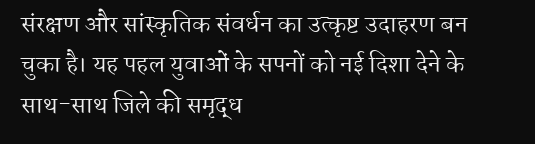संरक्षण और सांस्कृतिक संवर्धन का उत्कृष्ट उदाहरण बन चुका है। यह पहल युवाओं के सपनों को नई दिशा देने के साथ-साथ जिले की समृद्ध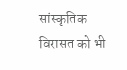सांस्कृतिक विरासत को भी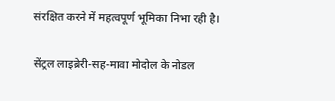संरक्षित करने में महत्वपूर्ण भूमिका निभा रही है।

सेंट्रल लाइब्रेरी-सह-मावा मोदोल के नोडल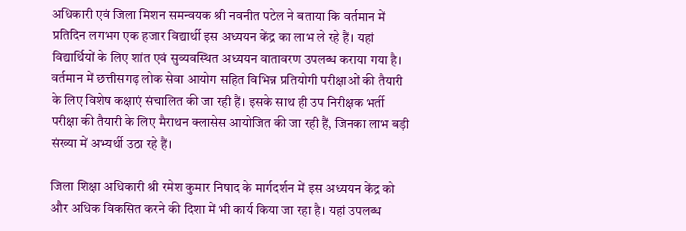अधिकारी एवं जिला मिशन समन्वयक श्री नवनीत पटेल ने बताया कि वर्तमान में प्रतिदिन लगभग एक हजार विद्यार्थी इस अध्ययन केंद्र का लाभ ले रहे हैं। यहां विद्यार्थियों के लिए शांत एवं सुव्यवस्थित अध्ययन वातावरण उपलब्ध कराया गया है। वर्तमान में छत्तीसगढ़ लोक सेवा आयोग सहित विभिन्न प्रतियोगी परीक्षाओं की तैयारी के लिए विशेष कक्षाएं संचालित की जा रही हैं। इसके साथ ही उप निरीक्षक भर्ती परीक्षा की तैयारी के लिए मैराथन क्लासेस आयोजित की जा रही हैं, जिनका लाभ बड़ी संख्या में अभ्यर्थी उठा रहे हैं।

जिला शिक्षा अधिकारी श्री रमेश कुमार निषाद के मार्गदर्शन में इस अध्ययन केंद्र को और अधिक विकसित करने की दिशा में भी कार्य किया जा रहा है। यहां उपलब्ध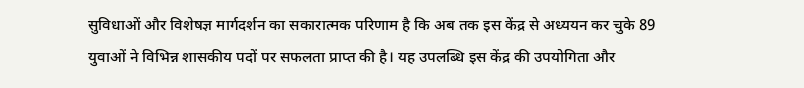सुविधाओं और विशेषज्ञ मार्गदर्शन का सकारात्मक परिणाम है कि अब तक इस केंद्र से अध्ययन कर चुके 89 युवाओं ने विभिन्न शासकीय पदों पर सफलता प्राप्त की है। यह उपलब्धि इस केंद्र की उपयोगिता और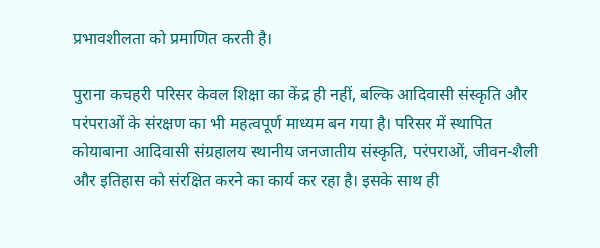प्रभावशीलता को प्रमाणित करती है।

पुराना कचहरी परिसर केवल शिक्षा का केंद्र ही नहीं, बल्कि आदिवासी संस्कृति और परंपराओं के संरक्षण का भी महत्वपूर्ण माध्यम बन गया है। परिसर में स्थापित कोयाबाना आदिवासी संग्रहालय स्थानीय जनजातीय संस्कृति, परंपराओं, जीवन-शैली और इतिहास को संरक्षित करने का कार्य कर रहा है। इसके साथ ही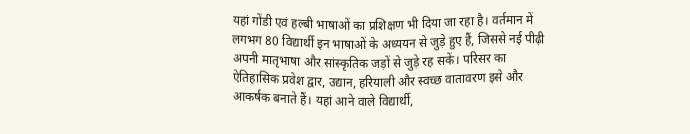यहां गोंडी एवं हल्बी भाषाओं का प्रशिक्षण भी दिया जा रहा है। वर्तमान में लगभग 80 विद्यार्थी इन भाषाओं के अध्ययन से जुड़े हुए हैं, जिससे नई पीढ़ी अपनी मातृभाषा और सांस्कृतिक जड़ों से जुड़े रह सकें। परिसर का ऐतिहासिक प्रवेश द्वार, उद्यान, हरियाली और स्वच्छ वातावरण इसे और आकर्षक बनाते हैं। यहां आने वाले विद्यार्थी,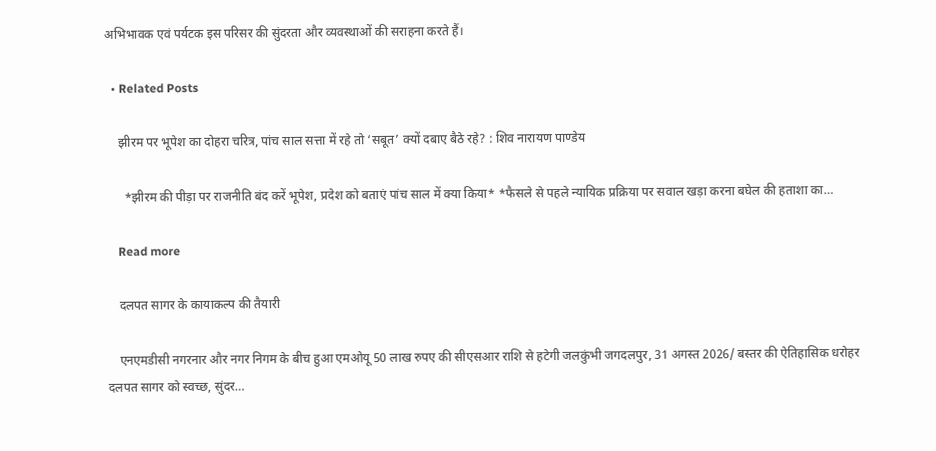अभिभावक एवं पर्यटक इस परिसर की सुंदरता और व्यवस्थाओं की सराहना करते हैं।

  • Related Posts

    झीरम पर भूपेश का दोहरा चरित्र, पांच साल सत्ता में रहे तो ‘सबूत’ क्यों दबाए बैठे रहे? : शिव नारायण पाण्डेय

      *झीरम की पीड़ा पर राजनीति बंद करें भूपेश, प्रदेश को बताएं पांच साल में क्या किया* *फैसले से पहले न्यायिक प्रक्रिया पर सवाल खड़ा करना बघेल की हताशा का…

    Read more

    दलपत सागर के कायाकल्प की तैयारी

    एनएमडीसी नगरनार और नगर निगम के बीच हुआ एमओयू 50 लाख रुपए की सीएसआर राशि से हटेगी जलकुंभी जगदलपुर, 31 अगस्त 2026/ बस्तर की ऐतिहासिक धरोहर दलपत सागर को स्वच्छ, सुंदर…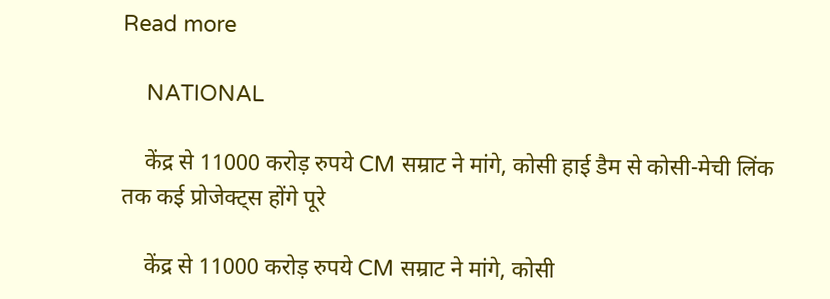Read more

    NATIONAL

    केंद्र से 11000 करोड़ रुपये CM सम्राट ने मांगे, कोसी हाई डैम से कोसी-मेची लिंक तक कई प्रोजेक्ट्स होंगे पूरे

    केंद्र से 11000 करोड़ रुपये CM सम्राट ने मांगे, कोसी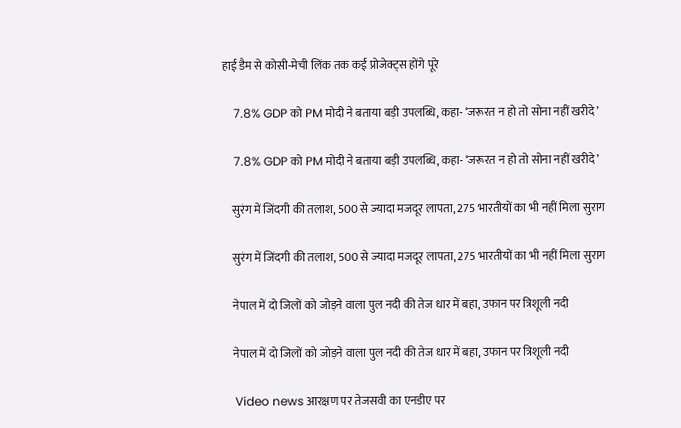हाई डैम से कोसी-मेची लिंक तक कई प्रोजेक्ट्स होंगे पूरे

    7.8% GDP को PM मोदी ने बताया बड़ी उपलब्धि, कहा- ‘जरूरत न हो तो सोना नहीं खरीदे’

    7.8% GDP को PM मोदी ने बताया बड़ी उपलब्धि, कहा- ‘जरूरत न हो तो सोना नहीं खरीदे’

    सुरंग में जिंदगी की तलाश, 500 से ज्यादा मजदूर लापता, 275 भारतीयों का भी नहीं मिला सुराग

    सुरंग में जिंदगी की तलाश, 500 से ज्यादा मजदूर लापता, 275 भारतीयों का भी नहीं मिला सुराग

    नेपाल में दो जिलों को जोड़ने वाला पुल नदी की तेज धार में बहा, उफान पर त्रिशूली नदी

    नेपाल में दो जिलों को जोड़ने वाला पुल नदी की तेज धार में बहा, उफान पर त्रिशूली नदी

    Video news आरक्षण पर तेजसवी का एनडीए पर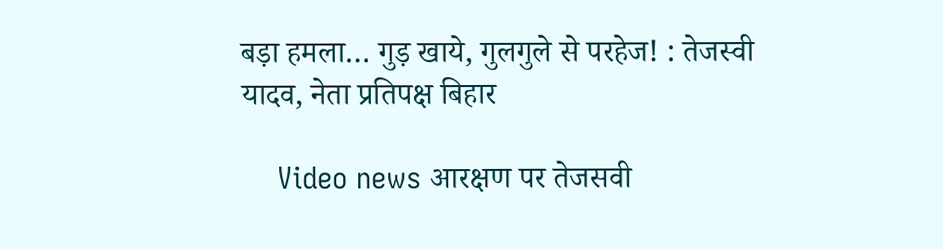बड़ा हमला… गुड़ खाये, गुलगुले से परहेज! : तेजस्वी यादव, नेता प्रतिपक्ष बिहार

    Video news आरक्षण पर तेजसवी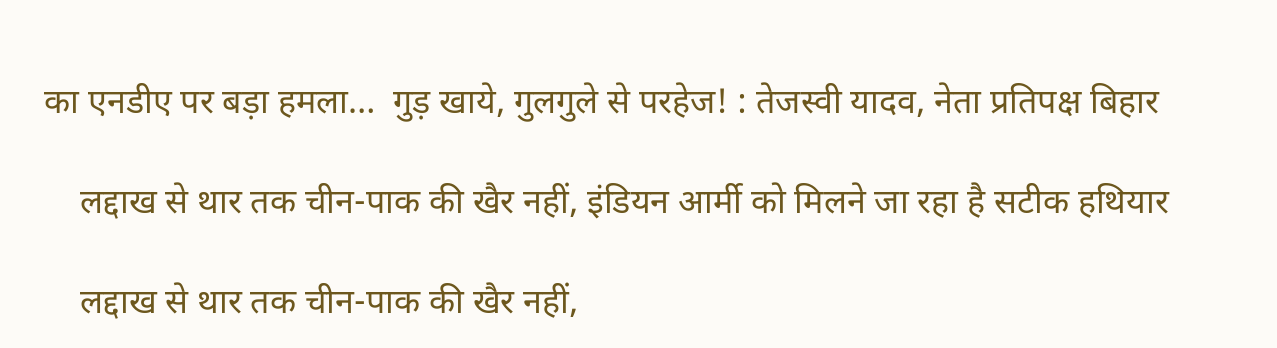का एनडीए पर बड़ा हमला…  गुड़ खाये, गुलगुले से परहेज! : तेजस्वी यादव, नेता प्रतिपक्ष बिहार

    लद्दाख से थार तक चीन-पाक की खैर नहीं, इंडियन आर्मी को मिलने जा रहा है सटीक हथियार

    लद्दाख से थार तक चीन-पाक की खैर नहीं,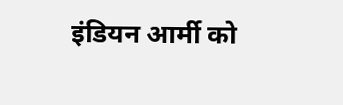इंडियन आर्मी को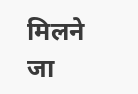मिलने जा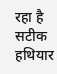रहा है सटीक हथियार